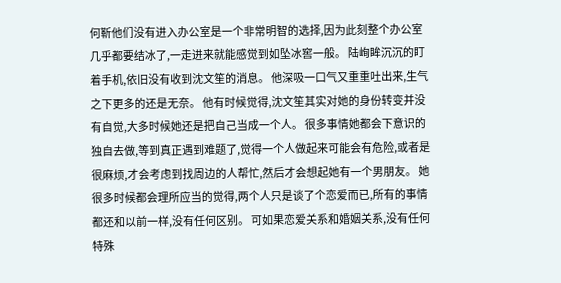何靳他们没有进入办公室是一个非常明智的选择,因为此刻整个办公室几乎都要结冰了,一走进来就能感觉到如坠冰窖一般。 陆峋眸沉沉的盯着手机,依旧没有收到沈文笙的消息。 他深吸一口气又重重吐出来,生气之下更多的还是无奈。 他有时候觉得,沈文笙其实对她的身份转变并没有自觉,大多时候她还是把自己当成一个人。 很多事情她都会下意识的独自去做,等到真正遇到难题了,觉得一个人做起来可能会有危险,或者是很麻烦,才会考虑到找周边的人帮忙,然后才会想起她有一个男朋友。 她很多时候都会理所应当的觉得,两个人只是谈了个恋爱而已,所有的事情都还和以前一样,没有任何区别。 可如果恋爱关系和婚姻关系,没有任何特殊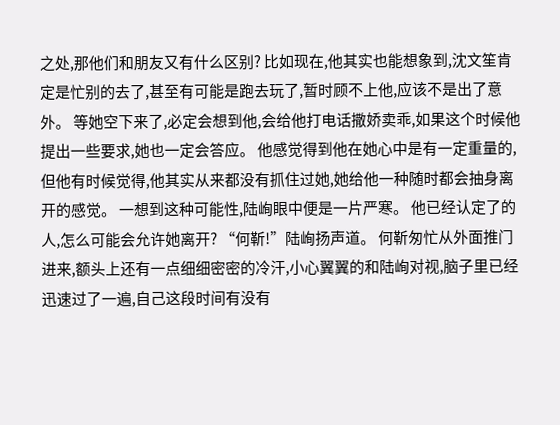之处,那他们和朋友又有什么区别? 比如现在,他其实也能想象到,沈文笙肯定是忙别的去了,甚至有可能是跑去玩了,暂时顾不上他,应该不是出了意外。 等她空下来了,必定会想到他,会给他打电话撒娇卖乖,如果这个时候他提出一些要求,她也一定会答应。 他感觉得到他在她心中是有一定重量的,但他有时候觉得,他其实从来都没有抓住过她,她给他一种随时都会抽身离开的感觉。 一想到这种可能性,陆峋眼中便是一片严寒。 他已经认定了的人,怎么可能会允许她离开? “何靳!”陆峋扬声道。 何靳匆忙从外面推门进来,额头上还有一点细细密密的冷汗,小心翼翼的和陆峋对视,脑子里已经迅速过了一遍,自己这段时间有没有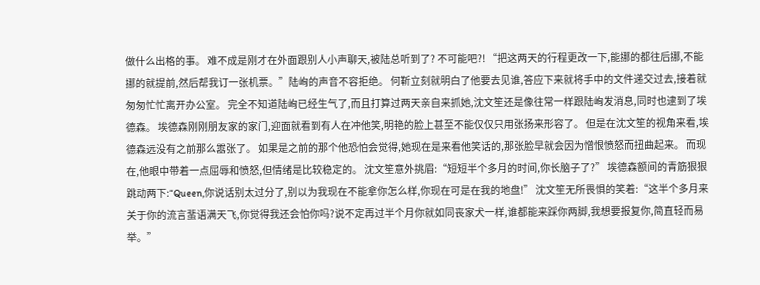做什么出格的事。 难不成是刚才在外面跟别人小声聊天,被陆总听到了? 不可能吧?! “把这两天的行程更改一下,能挪的都往后挪,不能挪的就提前,然后帮我订一张机票。”陆峋的声音不容拒绝。 何靳立刻就明白了他要去见谁,答应下来就将手中的文件递交过去,接着就匆匆忙忙离开办公室。 完全不知道陆峋已经生气了,而且打算过两天亲自来抓她,沈文笙还是像往常一样跟陆峋发消息,同时也逮到了埃德森。 埃德森刚刚朋友家的家门,迎面就看到有人在冲他笑,明艳的脸上甚至不能仅仅只用张扬来形容了。 但是在沈文笙的视角来看,埃德森远没有之前那么嚣张了。 如果是之前的那个他恐怕会觉得,她现在是来看他笑话的,那张脸早就会因为憎恨愤怒而扭曲起来。 而现在,他眼中带着一点屈辱和愤怒,但情绪是比较稳定的。 沈文笙意外挑眉:“短短半个多月的时间,你长脑子了?” 埃德森额间的青筋狠狠跳动两下:“Queen,你说话别太过分了,别以为我现在不能拿你怎么样,你现在可是在我的地盘!” 沈文笙无所畏惧的笑着:“这半个多月来关于你的流言蜚语满天飞,你觉得我还会怕你吗?说不定再过半个月你就如同丧家犬一样,谁都能来踩你两脚,我想要报复你,简直轻而易举。”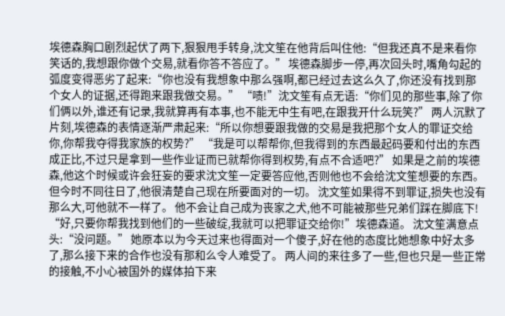埃德森胸口剧烈起伏了两下,狠狠甩手转身,沈文笙在他背后叫住他:“但我还真不是来看你笑话的,我想跟你做个交易,就看你答不答应了。” 埃德森脚步一停,再次回头时,嘴角勾起的弧度变得恶劣了起来:“你也没有我想象中那么强啊,都已经过去这么久了,你还没有找到那个女人的证据,还得跑来跟我做交易。” “啧!”沈文笙有点无语:“你们见的那些事,除了你们俩以外,谁还有记录,我就算再有本事,也不能无中生有吧,在跟我开什么玩笑?” 两人沉默了片刻,埃德森的表情逐渐严肃起来:“所以你想要跟我做的交易是我把那个女人的罪证交给你,你帮我夺得我家族的权势?” “我是可以帮帮你,但我得到的东西最起码要和付出的东西成正比,不过只是拿到一些作业证而已就帮你得到权势,有点不合适吧?” 如果是之前的埃德森,他这个时候或许会狂妄的要求沈文笙一定要答应他,否则他也不会给沈文笙想要的东西。 但今时不同往日了,他很清楚自己现在所要面对的一切。 沈文笙如果得不到罪证,损失也没有那么大,可他就不一样了。 他不会让自己成为丧家之犬,他不可能被那些兄弟们踩在脚底下! “好,只要你帮我找到他们的一些破绽,我就可以把罪证交给你!”埃德森道。 沈文笙满意点头:“没问题。” 她原本以为今天过来也得面对一个傻子,好在他的态度比她想象中好太多了,那么接下来的合作也没有那和么令人难受了。 两人间的来往多了一些,但也只是一些正常的接触,不小心被国外的媒体拍下来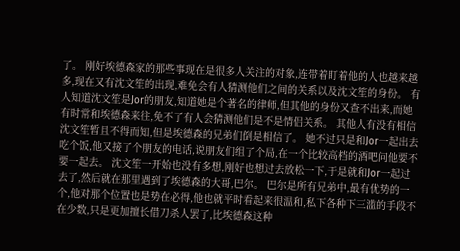了。 刚好埃德森家的那些事现在是很多人关注的对象,连带着盯着他的人也越来越多,现在又有沈文笙的出现,难免会有人猜测他们之间的关系以及沈文笙的身份。 有人知道沈文笙是Jor的朋友,知道她是个著名的律师,但其他的身份又查不出来,而她有时常和埃德森来往,免不了有人会猜测他们是不是情侣关系。 其他人有没有相信沈文笙暂且不得而知,但是埃德森的兄弟们倒是相信了。 她不过只是和Jor一起出去吃个饭,他又接了个朋友的电话,说朋友们组了个局,在一个比较高档的酒吧问他要不要一起去。 沈文笙一开始也没有多想,刚好也想过去放松一下,于是就和Jor一起过去了,然后就在那里遇到了埃德森的大哥,巴尔。 巴尔是所有兄弟中,最有优势的一个,他对那个位置也是势在必得,他也就平时看起来很温和,私下各种下三滥的手段不在少数,只是更加擅长借刀杀人罢了,比埃德森这种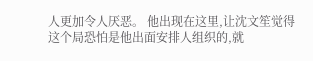人更加令人厌恶。 他出现在这里,让沈文笙觉得这个局恐怕是他出面安排人组织的,就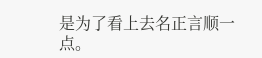是为了看上去名正言顺一点。